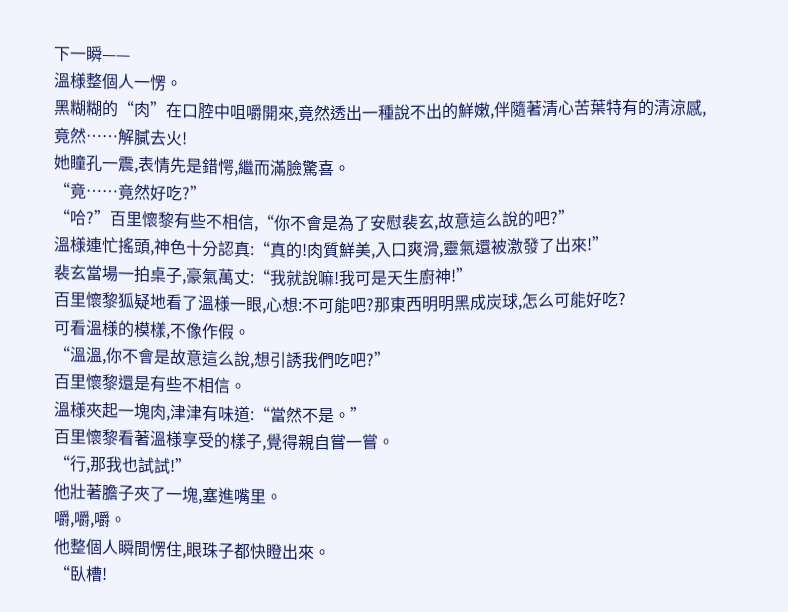下一瞬——
溫様整個人一愣。
黑糊糊的“肉”在口腔中咀嚼開來,竟然透出一種說不出的鮮嫩,伴隨著清心苦葉特有的清涼感,竟然……解膩去火!
她瞳孔一震,表情先是錯愕,繼而滿臉驚喜。
“竟……竟然好吃?”
“哈?”百里懷黎有些不相信,“你不會是為了安慰裴玄,故意這么說的吧?”
溫様連忙搖頭,神色十分認真:“真的!肉質鮮美,入口爽滑,靈氣還被激發了出來!”
裴玄當場一拍桌子,豪氣萬丈:“我就說嘛!我可是天生廚神!”
百里懷黎狐疑地看了溫様一眼,心想:不可能吧?那東西明明黑成炭球,怎么可能好吃?
可看溫様的模樣,不像作假。
“溫溫,你不會是故意這么說,想引誘我們吃吧?”
百里懷黎還是有些不相信。
溫様夾起一塊肉,津津有味道:“當然不是。”
百里懷黎看著溫様享受的樣子,覺得親自嘗一嘗。
“行,那我也試試!”
他壯著膽子夾了一塊,塞進嘴里。
嚼,嚼,嚼。
他整個人瞬間愣住,眼珠子都快瞪出來。
“臥槽!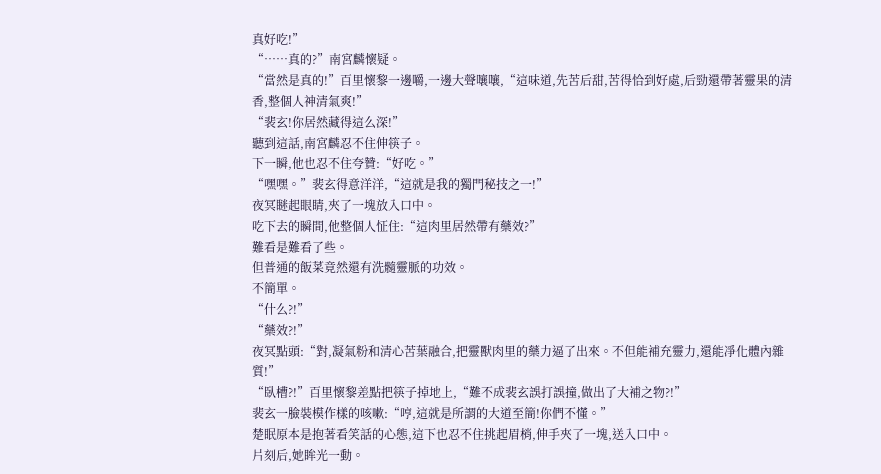真好吃!”
“……真的?”南宮麟懷疑。
“當然是真的!”百里懷黎一邊嚼,一邊大聲嚷嚷,“這味道,先苦后甜,苦得恰到好處,后勁還帶著靈果的清香,整個人神清氣爽!”
“裴玄!你居然藏得這么深!”
聽到這話,南宮麟忍不住伸筷子。
下一瞬,他也忍不住夸贊:“好吃。”
“嘿嘿。”裴玄得意洋洋,“這就是我的獨門秘技之一!”
夜冥瞇起眼睛,夾了一塊放入口中。
吃下去的瞬間,他整個人怔住:“這肉里居然帶有藥效?”
難看是難看了些。
但普通的飯菜竟然還有洗髓靈脈的功效。
不簡單。
“什么?!”
“藥效?!”
夜冥點頭:“對,凝氣粉和清心苦葉融合,把靈獸肉里的藥力逼了出來。不但能補充靈力,還能凈化體內雜質!”
“臥槽?!”百里懷黎差點把筷子掉地上,“難不成裴玄誤打誤撞,做出了大補之物?!”
裴玄一臉裝模作樣的咳嗽:“哼,這就是所謂的大道至簡!你們不懂。”
楚眠原本是抱著看笑話的心態,這下也忍不住挑起眉梢,伸手夾了一塊,送入口中。
片刻后,她眸光一動。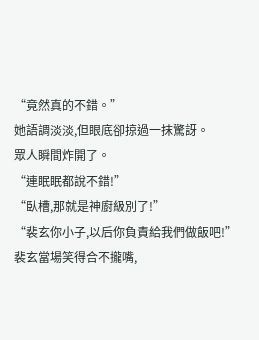“竟然真的不錯。”
她語調淡淡,但眼底卻掠過一抹驚訝。
眾人瞬間炸開了。
“連眠眠都說不錯!”
“臥槽,那就是神廚級別了!”
“裴玄你小子,以后你負責給我們做飯吧!”
裴玄當場笑得合不攏嘴,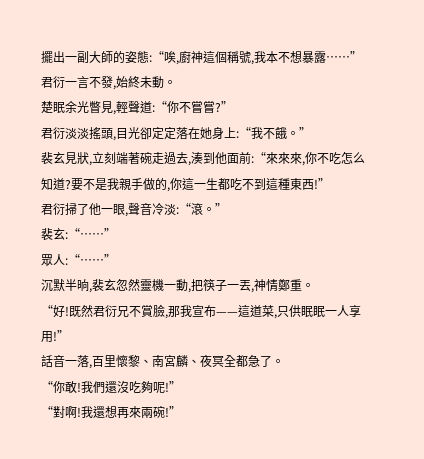擺出一副大師的姿態:“唉,廚神這個稱號,我本不想暴露……”
君衍一言不發,始終未動。
楚眠余光瞥見,輕聲道:“你不嘗嘗?”
君衍淡淡搖頭,目光卻定定落在她身上:“我不餓。”
裴玄見狀,立刻端著碗走過去,湊到他面前:“來來來,你不吃怎么知道?要不是我親手做的,你這一生都吃不到這種東西!”
君衍掃了他一眼,聲音冷淡:“滾。”
裴玄:“……”
眾人:“……”
沉默半晌,裴玄忽然靈機一動,把筷子一丟,神情鄭重。
“好!既然君衍兄不賞臉,那我宣布——這道菜,只供眠眠一人享用!”
話音一落,百里懷黎、南宮麟、夜冥全都急了。
“你敢!我們還沒吃夠呢!”
“對啊!我還想再來兩碗!”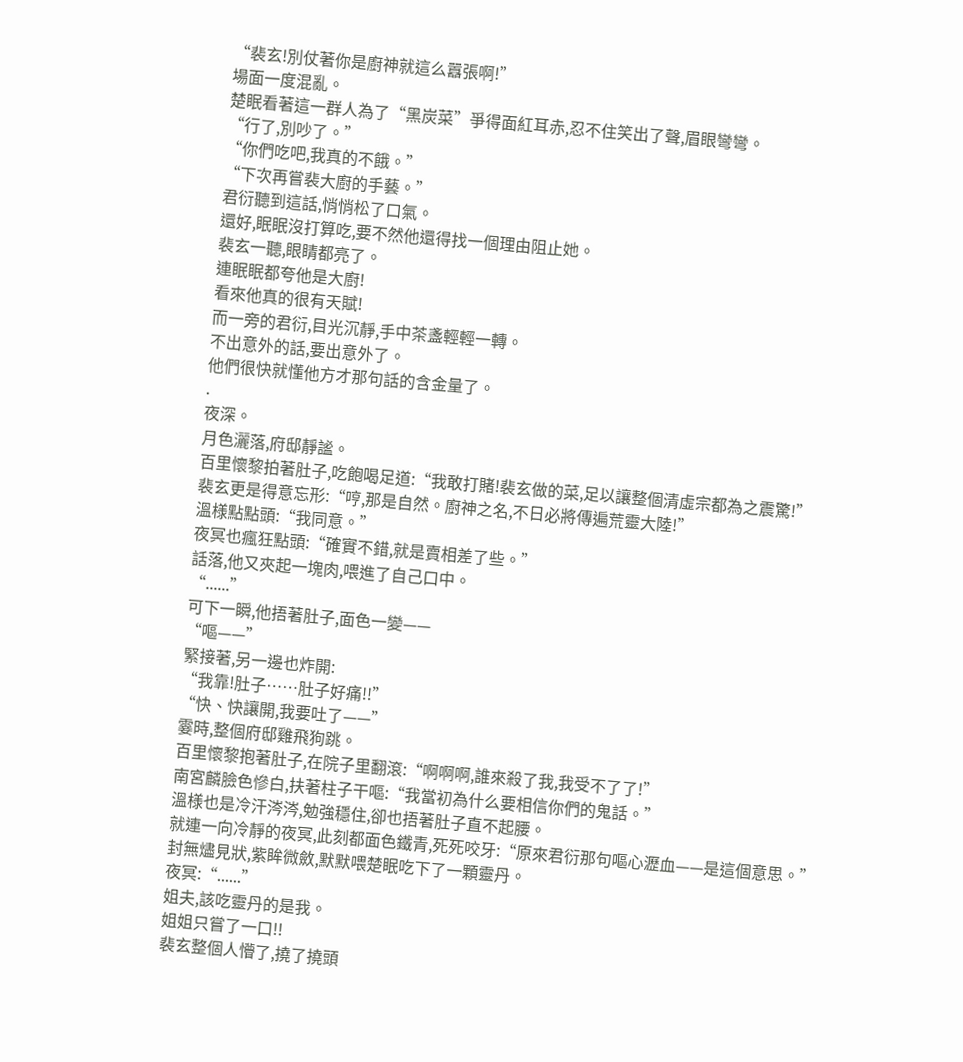“裴玄!別仗著你是廚神就這么囂張啊!”
場面一度混亂。
楚眠看著這一群人為了“黑炭菜”爭得面紅耳赤,忍不住笑出了聲,眉眼彎彎。
“行了,別吵了。”
“你們吃吧,我真的不餓。”
“下次再嘗裴大廚的手藝。”
君衍聽到這話,悄悄松了口氣。
還好,眠眠沒打算吃,要不然他還得找一個理由阻止她。
裴玄一聽,眼睛都亮了。
連眠眠都夸他是大廚!
看來他真的很有天賦!
而一旁的君衍,目光沉靜,手中茶盞輕輕一轉。
不出意外的話,要出意外了。
他們很快就懂他方才那句話的含金量了。
.
夜深。
月色灑落,府邸靜謐。
百里懷黎拍著肚子,吃飽喝足道:“我敢打賭!裴玄做的菜,足以讓整個清虛宗都為之震驚!”
裴玄更是得意忘形:“哼,那是自然。廚神之名,不日必將傳遍荒靈大陸!”
溫様點點頭:“我同意。”
夜冥也瘋狂點頭:“確實不錯,就是賣相差了些。”
話落,他又夾起一塊肉,喂進了自己口中。
“......”
可下一瞬,他捂著肚子,面色一變——
“嘔——”
緊接著,另一邊也炸開:
“我靠!肚子……肚子好痛!!”
“快、快讓開,我要吐了——”
霎時,整個府邸雞飛狗跳。
百里懷黎抱著肚子,在院子里翻滾:“啊啊啊,誰來殺了我,我受不了了!”
南宮麟臉色慘白,扶著柱子干嘔:“我當初為什么要相信你們的鬼話。”
溫様也是冷汗涔涔,勉強穩住,卻也捂著肚子直不起腰。
就連一向冷靜的夜冥,此刻都面色鐵青,死死咬牙:“原來君衍那句嘔心瀝血——是這個意思。”
封無燼見狀,紫眸微斂,默默喂楚眠吃下了一顆靈丹。
夜冥:“......”
姐夫,該吃靈丹的是我。
姐姐只嘗了一口!!
裴玄整個人懵了,撓了撓頭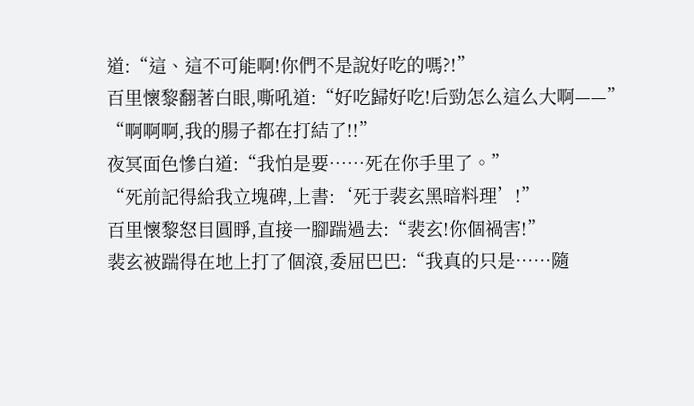道:“這、這不可能啊!你們不是說好吃的嗎?!”
百里懷黎翻著白眼,嘶吼道:“好吃歸好吃!后勁怎么這么大啊——”
“啊啊啊,我的腸子都在打結了!!”
夜冥面色慘白道:“我怕是要……死在你手里了。”
“死前記得給我立塊碑,上書:‘死于裴玄黑暗料理’!”
百里懷黎怒目圓睜,直接一腳踹過去:“裴玄!你個禍害!”
裴玄被踹得在地上打了個滾,委屈巴巴:“我真的只是……隨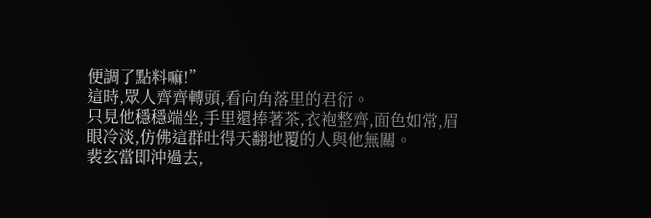便調了點料嘛!”
這時,眾人齊齊轉頭,看向角落里的君衍。
只見他穩穩端坐,手里還捧著茶,衣袍整齊,面色如常,眉眼冷淡,仿佛這群吐得天翻地覆的人與他無關。
裴玄當即沖過去,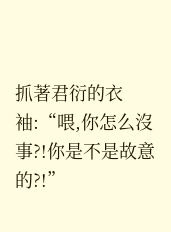抓著君衍的衣袖:“喂,你怎么沒事?!你是不是故意的?!”